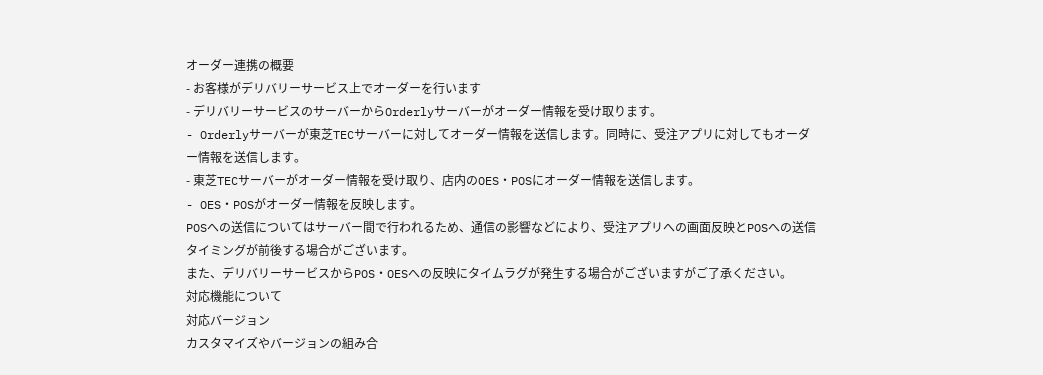オーダー連携の概要
- お客様がデリバリーサービス上でオーダーを行います
- デリバリーサービスのサーバーからOrderlyサーバーがオーダー情報を受け取ります。
- Orderlyサーバーが東芝TECサーバーに対してオーダー情報を送信します。同時に、受注アプリに対してもオーダー情報を送信します。
- 東芝TECサーバーがオーダー情報を受け取り、店内のOES・POSにオーダー情報を送信します。
- OES・POSがオーダー情報を反映します。
POSへの送信についてはサーバー間で行われるため、通信の影響などにより、受注アプリへの画面反映とPOSへの送信タイミングが前後する場合がございます。
また、デリバリーサービスからPOS・OESへの反映にタイムラグが発生する場合がございますがご了承ください。
対応機能について
対応バージョン
カスタマイズやバージョンの組み合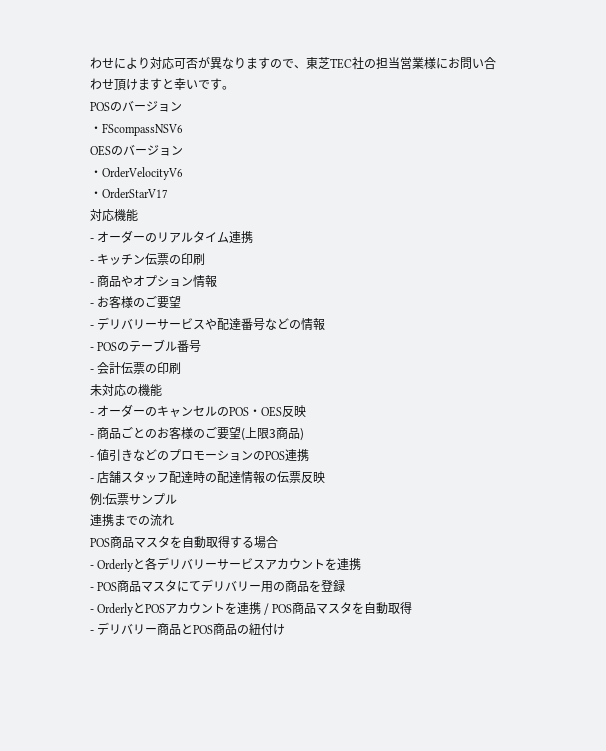わせにより対応可否が異なりますので、東芝TEC社の担当営業様にお問い合わせ頂けますと幸いです。
POSのバージョン
・FScompassNSV6
OESのバージョン
・OrderVelocityV6
・OrderStarV17
対応機能
- オーダーのリアルタイム連携
- キッチン伝票の印刷
- 商品やオプション情報
- お客様のご要望
- デリバリーサービスや配達番号などの情報
- POSのテーブル番号
- 会計伝票の印刷
未対応の機能
- オーダーのキャンセルのPOS・OES反映
- 商品ごとのお客様のご要望(上限3商品)
- 値引きなどのプロモーションのPOS連携
- 店舗スタッフ配達時の配達情報の伝票反映
例:伝票サンプル
連携までの流れ
POS商品マスタを自動取得する場合
- Orderlyと各デリバリーサービスアカウントを連携
- POS商品マスタにてデリバリー用の商品を登録
- OrderlyとPOSアカウントを連携 / POS商品マスタを自動取得
- デリバリー商品とPOS商品の紐付け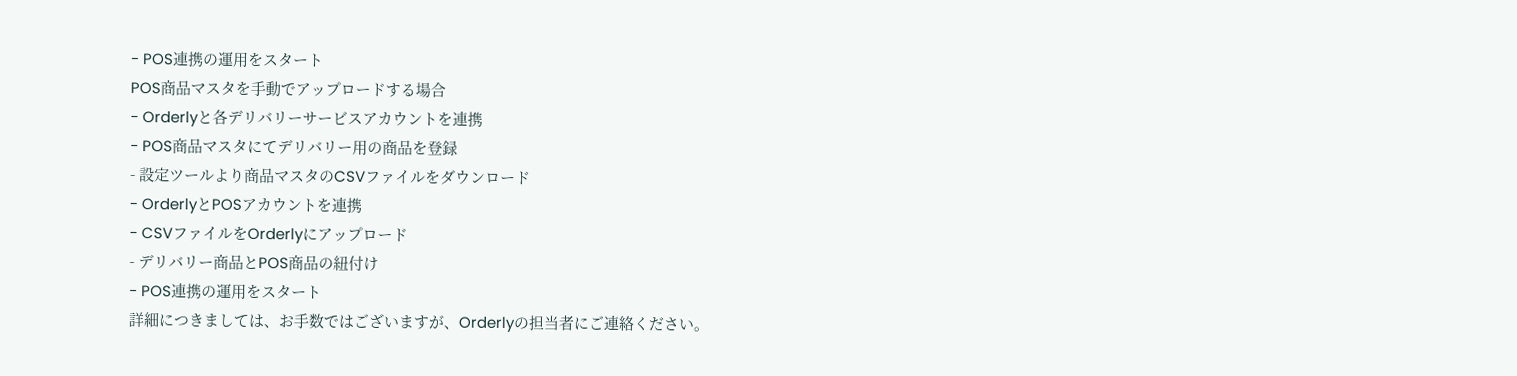- POS連携の運用をスタート
POS商品マスタを手動でアップロードする場合
- Orderlyと各デリバリーサービスアカウントを連携
- POS商品マスタにてデリバリー用の商品を登録
- 設定ツールより商品マスタのCSVファイルをダウンロード
- OrderlyとPOSアカウントを連携
- CSVファイルをOrderlyにアップロード
- デリバリー商品とPOS商品の紐付け
- POS連携の運用をスタート
詳細につきましては、お手数ではございますが、Orderlyの担当者にご連絡ください。